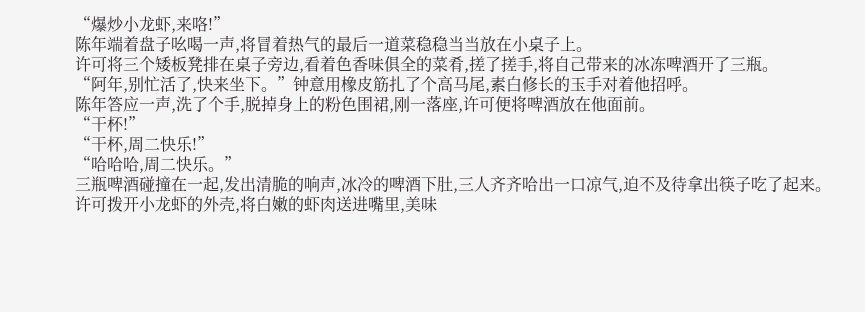“爆炒小龙虾,来咯!”
陈年端着盘子吆喝一声,将冒着热气的最后一道菜稳稳当当放在小桌子上。
许可将三个矮板凳排在桌子旁边,看着色香味俱全的菜肴,搓了搓手,将自己带来的冰冻啤酒开了三瓶。
“阿年,别忙活了,快来坐下。”钟意用橡皮筋扎了个高马尾,素白修长的玉手对着他招呼。
陈年答应一声,洗了个手,脱掉身上的粉色围裙,刚一落座,许可便将啤酒放在他面前。
“干杯!”
“干杯,周二快乐!”
“哈哈哈,周二快乐。”
三瓶啤酒碰撞在一起,发出清脆的响声,冰冷的啤酒下肚,三人齐齐哈出一口凉气,迫不及待拿出筷子吃了起来。
许可拨开小龙虾的外壳,将白嫩的虾肉送进嘴里,美味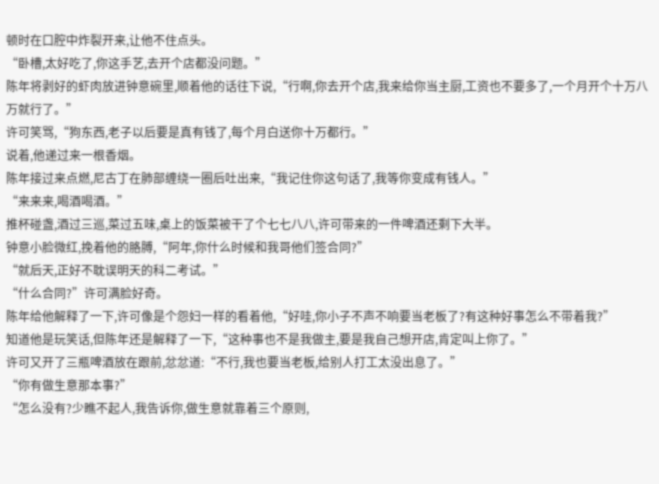顿时在口腔中炸裂开来,让他不住点头。
“卧槽,太好吃了,你这手艺,去开个店都没问题。”
陈年将剥好的虾肉放进钟意碗里,顺着他的话往下说,“行啊,你去开个店,我来给你当主厨,工资也不要多了,一个月开个十万八万就行了。”
许可笑骂,“狗东西,老子以后要是真有钱了,每个月白送你十万都行。”
说着,他递过来一根香烟。
陈年接过来点燃,尼古丁在肺部缠绕一圈后吐出来,“我记住你这句话了,我等你变成有钱人。”
“来来来,喝酒喝酒。”
推杯碰盏,酒过三巡,菜过五味,桌上的饭菜被干了个七七八八,许可带来的一件啤酒还剩下大半。
钟意小脸微红,挽着他的胳膊,“阿年,你什么时候和我哥他们签合同?”
“就后天,正好不耽误明天的科二考试。”
“什么合同?”许可满脸好奇。
陈年给他解释了一下,许可像是个怨妇一样的看着他,“好哇,你小子不声不响要当老板了?有这种好事怎么不带着我?”
知道他是玩笑话,但陈年还是解释了一下,“这种事也不是我做主,要是我自己想开店,肯定叫上你了。”
许可又开了三瓶啤酒放在跟前,忿忿道:“不行,我也要当老板,给别人打工太没出息了。”
“你有做生意那本事?”
“怎么没有?少瞧不起人,我告诉你,做生意就靠着三个原则,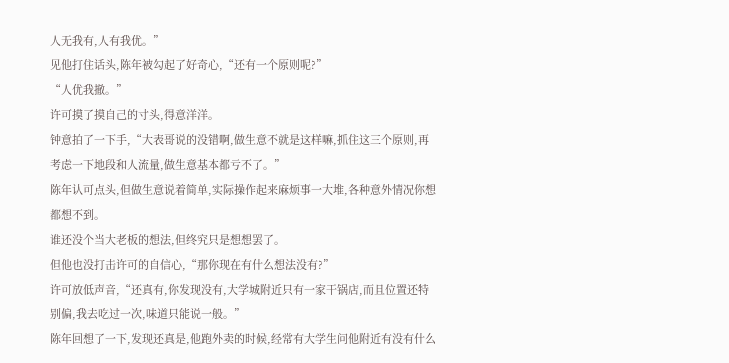人无我有,人有我优。”
见他打住话头,陈年被勾起了好奇心,“还有一个原则呢?”
“人优我撤。”
许可摸了摸自己的寸头,得意洋洋。
钟意拍了一下手,“大表哥说的没错啊,做生意不就是这样嘛,抓住这三个原则,再考虑一下地段和人流量,做生意基本都亏不了。”
陈年认可点头,但做生意说着简单,实际操作起来麻烦事一大堆,各种意外情况你想都想不到。
谁还没个当大老板的想法,但终究只是想想罢了。
但他也没打击许可的自信心,“那你现在有什么想法没有?”
许可放低声音,“还真有,你发现没有,大学城附近只有一家干锅店,而且位置还特别偏,我去吃过一次,味道只能说一般。”
陈年回想了一下,发现还真是,他跑外卖的时候,经常有大学生问他附近有没有什么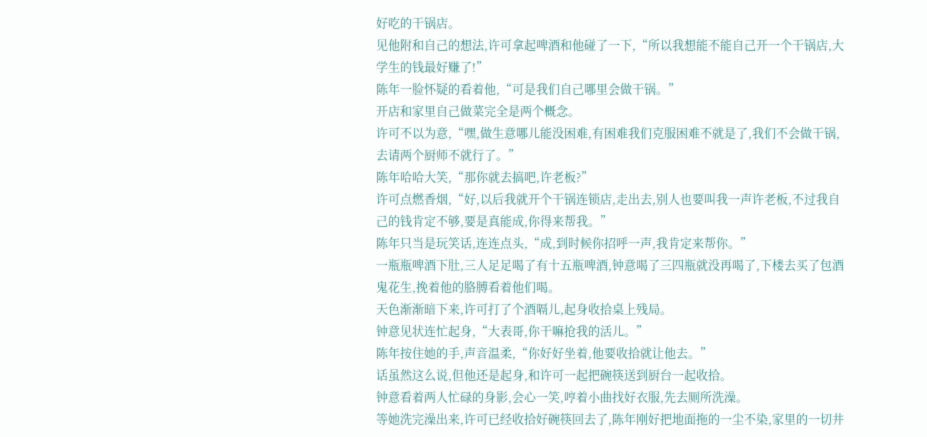好吃的干锅店。
见他附和自己的想法,许可拿起啤酒和他碰了一下,“所以我想能不能自己开一个干锅店,大学生的钱最好赚了!”
陈年一脸怀疑的看着他,“可是我们自己哪里会做干锅。”
开店和家里自己做菜完全是两个概念。
许可不以为意,“嘿,做生意哪儿能没困难,有困难我们克服困难不就是了,我们不会做干锅,去请两个厨师不就行了。”
陈年哈哈大笑,“那你就去搞吧,许老板?”
许可点燃香烟,“好,以后我就开个干锅连锁店,走出去,别人也要叫我一声许老板,不过我自己的钱肯定不够,要是真能成,你得来帮我。”
陈年只当是玩笑话,连连点头,“成,到时候你招呼一声,我肯定来帮你。”
一瓶瓶啤酒下肚,三人足足喝了有十五瓶啤酒,钟意喝了三四瓶就没再喝了,下楼去买了包酒鬼花生,挽着他的胳膊看着他们喝。
天色渐渐暗下来,许可打了个酒嗝儿,起身收拾桌上残局。
钟意见状连忙起身,“大表哥,你干嘛抢我的活儿。”
陈年按住她的手,声音温柔,“你好好坐着,他要收拾就让他去。”
话虽然这么说,但他还是起身,和许可一起把碗筷送到厨台一起收拾。
钟意看着两人忙碌的身影,会心一笑,哼着小曲找好衣服,先去厕所洗澡。
等她洗完澡出来,许可已经收拾好碗筷回去了,陈年刚好把地面拖的一尘不染,家里的一切井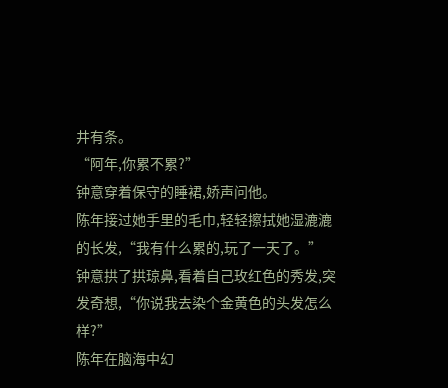井有条。
“阿年,你累不累?”
钟意穿着保守的睡裙,娇声问他。
陈年接过她手里的毛巾,轻轻擦拭她湿漉漉的长发,“我有什么累的,玩了一天了。”
钟意拱了拱琼鼻,看着自己玫红色的秀发,突发奇想,“你说我去染个金黄色的头发怎么样?”
陈年在脑海中幻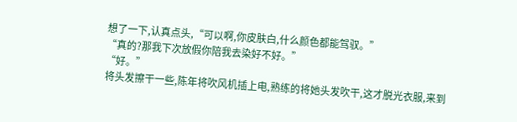想了一下,认真点头,“可以啊,你皮肤白,什么颜色都能驾驭。”
“真的?那我下次放假你陪我去染好不好。”
“好。”
将头发擦干一些,陈年将吹风机插上电,熟练的将她头发吹干,这才脱光衣服,来到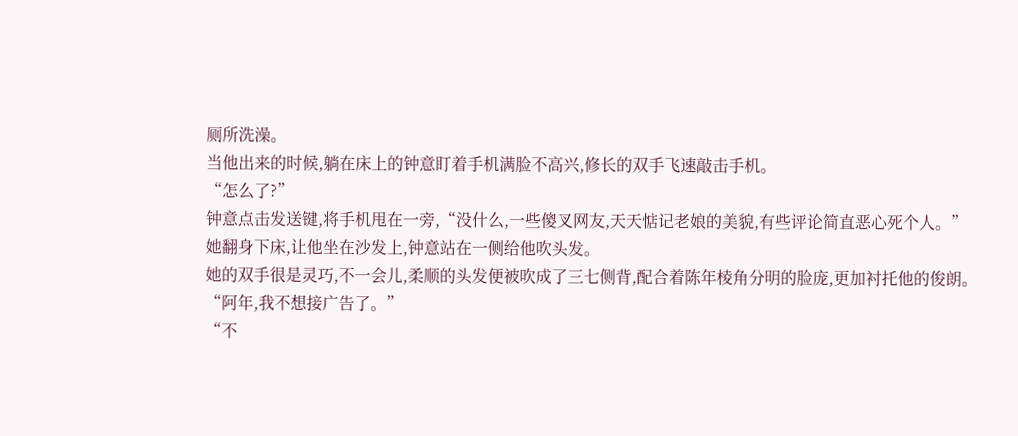厕所洗澡。
当他出来的时候,躺在床上的钟意盯着手机满脸不高兴,修长的双手飞速敲击手机。
“怎么了?”
钟意点击发送键,将手机甩在一旁,“没什么,一些傻叉网友,天天惦记老娘的美貌,有些评论简直恶心死个人。”
她翻身下床,让他坐在沙发上,钟意站在一侧给他吹头发。
她的双手很是灵巧,不一会儿,柔顺的头发便被吹成了三七侧背,配合着陈年棱角分明的脸庞,更加衬托他的俊朗。
“阿年,我不想接广告了。”
“不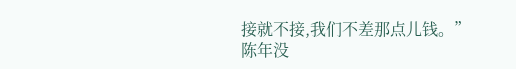接就不接,我们不差那点儿钱。”
陈年没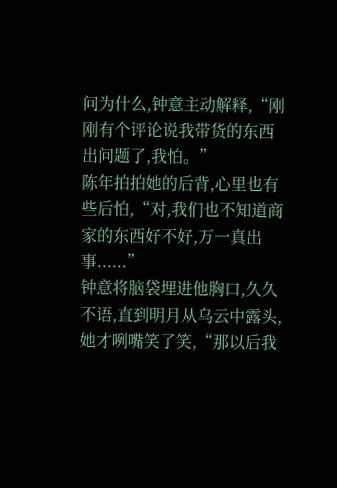问为什么,钟意主动解释,“刚刚有个评论说我带货的东西出问题了,我怕。”
陈年拍拍她的后背,心里也有些后怕,“对,我们也不知道商家的东西好不好,万一真出事......”
钟意将脑袋埋进他胸口,久久不语,直到明月从乌云中露头,她才咧嘴笑了笑,“那以后我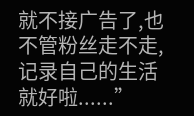就不接广告了,也不管粉丝走不走,记录自己的生活就好啦......”